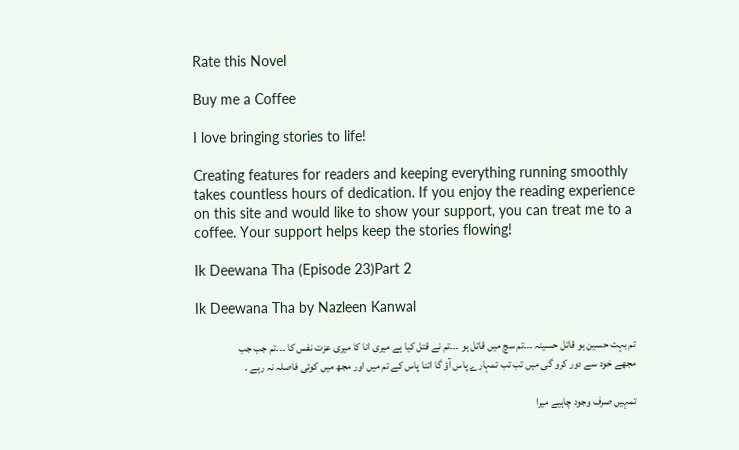Rate this Novel

Buy me a Coffee

I love bringing stories to life!

Creating features for readers and keeping everything running smoothly takes countless hours of dedication. If you enjoy the reading experience on this site and would like to show your support, you can treat me to a coffee. Your support helps keep the stories flowing!

Ik Deewana Tha (Episode 23)Part 2

Ik Deewana Tha by Nazleen Kanwal

تم بہت حسین ہو قاتل حسینہ ۔۔۔تم سچ میں قاتل ہو ۔۔۔تم نے قتل کیا ہے میری انا کا میری عزت نفس کا ۔۔۔تم جب جب مجھے خود سے دور کرو گی میں تب تب تمہارے پاس آؤ گا اتنا پاس کے تم میں اور مجھ میں کوئی فاصلہ نہ رہے ۔

تمہیں صرف وجود چاہیے میرا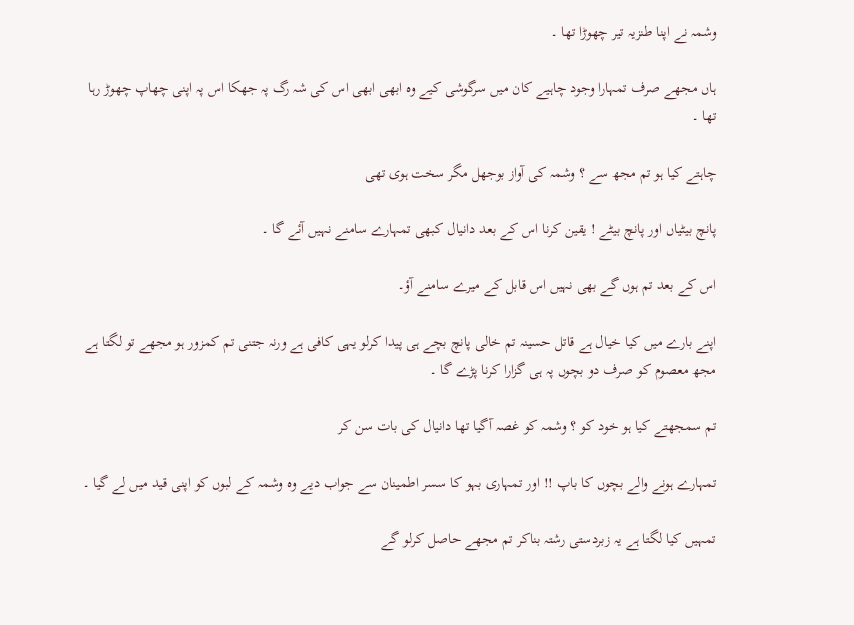وشمہ نے اپنا طنزیہ تیر چھوڑا تھا ۔

ہاں مجھے صرف تمہارا وجود چاہیے کان میں سرگوشی کیے وہ ابھی ابھی اس کی شہ رگ پہ جھکا اس پہ اپنی چھاپ چھوڑ رہا تھا ۔

چاہتے کیا ہو تم مجھ سے ؟ وشمہ کی آواز بوجھل مگر سخت ہوی تھی

پانچ بیٹیاں اور پانچ بیٹے ! یقین کرنا اس کے بعد دانیال کبھی تمہارے سامنے نہیں آئے گا ۔

اس کے بعد تم ہوں گے بھی نہیں اس قابل کے میرے سامنے آؤ۔

اپنے بارے میں کیا خیال ہے قاتل حسینہ تم خالی پانچ بچے ہی پیدا کرلو یہی کافی ہے ورنہ جتنی تم کمزور ہو مجھے تو لگتا ہے مجھ معصوم کو صرف دو بچوں پہ ہی گزارا کرنا پڑے گا ۔

تم سمجھتے کیا ہو خود کو ؟ وشمہ کو غصہ آگیا تھا دانیال کی بات سن کر

تمہارے ہونے والے بچوں کا باپ !! اور تمہاری بہو کا سسر اطمینان سے جواب دیے وہ وشمہ کے لبوں کو اپنی قید میں لے گیا ۔

تمہیں کیا لگتا ہے یہ زبردستی رشتہ بناکر تم مجھے حاصل کرلو گے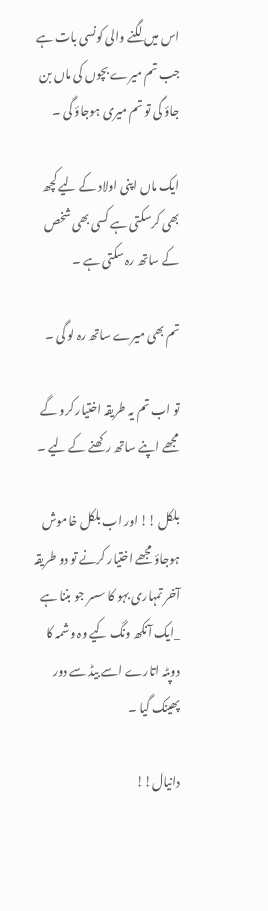اس میں لگنے والی کونسی بات ہے جب تم میرے بچوں کی ماں بن جاؤ گی تو تم میری ہوجاؤ گی ۔

ایک ماں اپنی اولاد کے لیے کچھ بھی کرسکتی ہے کسی بھی شخص کے ساتھ رہ سکتی ہے ۔

تم بھی میرے ساتھ رہ لو گی ۔

تو اب تم یہ طریقہ اختیار کرو گے مجھے اپنے ساتھ رکھنے کے لیے ۔

بلکل !! اور اب بلکل خاموش ہوجاؤ مجھے اختیار کرنے تو دو طریقہ آخر تمہاری بہو کا سسر جو بننا ہے _ایک آنکھ ونگ کیے وہ وشمہ کا دوپٹہ اتارے اسے بیڈ سے دور پھینک گیا ۔

دانیال!!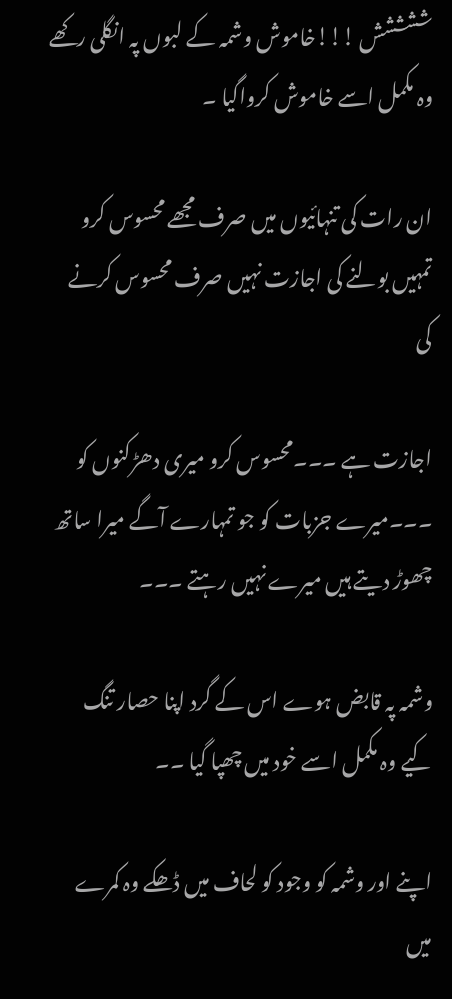ششششش !!!خاموش وشمہ کے لبوں پہ انگلی رکھے وہ مکمل اسے خاموش کرواگیا ۔

ان رات کی تنہائیوں میں صرف مجھے محسوس کرو تمہیں بولنے کی اجازت نہیں صرف محسوس کرنے کی

اجازت ہے ۔۔۔محسوس کرو میری دھڑکنوں کو ۔۔۔میرے جزبات کو جو تمہارے آگے میرا ساتھ چھوڑ دیتے ہیں میرے نہیں رہتے ۔۔۔

وشمہ پہ قابض ہوے اس کے گرد اپنا حصار تنگ کیے وہ مکمل اسے خود میں چھپا گیا ۔۔

اپنے اور وشمہ کو وجود کو لحاف میں ڈھکے وہ کمرے میں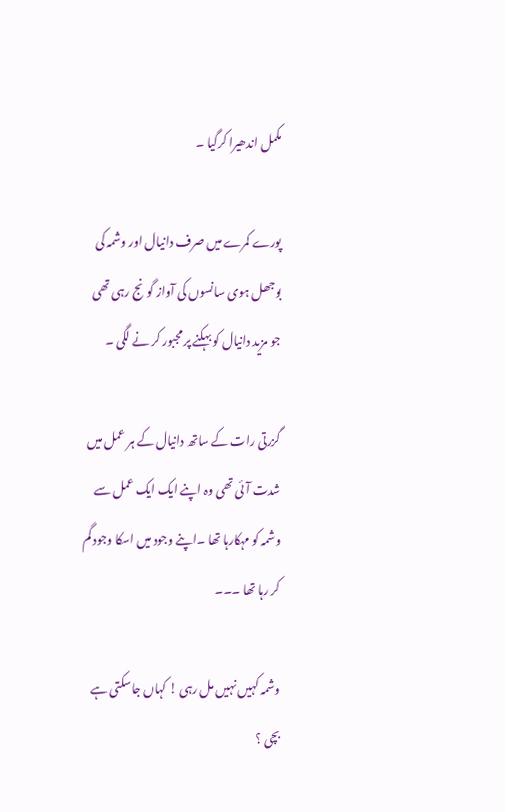مکمل اندھیرا کرگیا ۔

پورے کمرے میں صرف دانیال اور وشمہ کی بوجھل ہوی سانسوں کی آواز گونج رہی تھی جو مزید دانیال کو بہکنے پر مجبور کر نے لگی ۔

گزرتی رات کے ساتھ دانیال کے ہر عمل میں شدت آئی تھی وہ اپنے ایک ایک عمل سے وشمہ کو مہکارہا تھا ۔اپنے وجود میں اسکا وجود گم کر رہا تھا ۔۔۔

وشمہ کہیں نہیں مل رہی ! کہاں جاسکتی ہے بچی ؟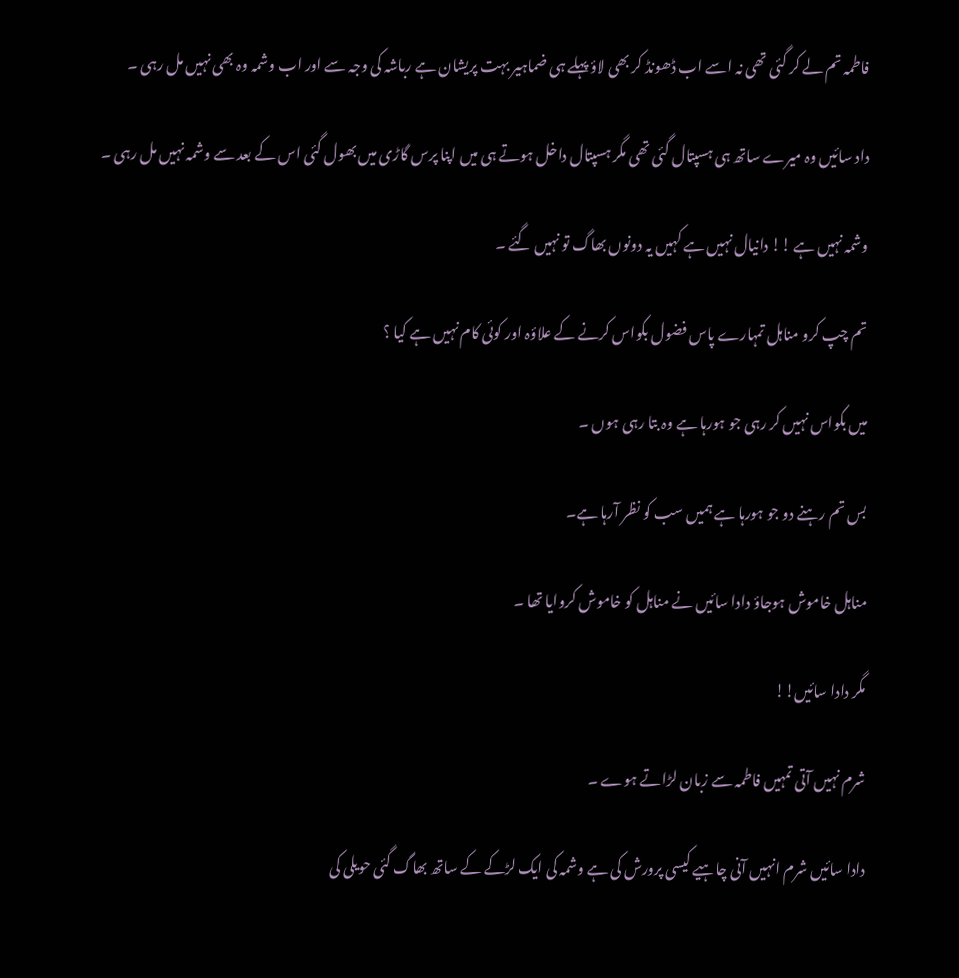فاطمہ تم لے کر گئی تھی نہ اسے اب ڈھونڈ کر بھی لاؤ پہلے ہی ضماہیر بہت پریشان ہے رباشہ کی وجہ سے اور اب وشمہ وہ بھی نہیں مل رہی ۔

داد سائیں وہ میرے ساتھ ہی ہسپتال گئی تھی مگر ہسپتال داخل ہوتے ہی میں اپنا پرس گاڑی میں بھول گئی اس کے بعد سے وشمہ نہیں مل رہی ۔

وشمہ نہیں ہے !! دانیال نہیں ہے کہیں یہ دونوں بھاگ تو نہیں گئے ۔

تم چپ کرو مناہل تمہارے پاس فضول بکواس کرنے کے علاؤہ اور کوئی کام نہیں ہے کیا ؟

میں بکواس نہیں کر رہی جو ہورہا ہے وہ بتا رہی ہوں ۔

بس تم رہنے دو جو ہورہا ہے ہمیں سب کو نظر آرہا ہے۔

مناہل خاموش ہوجاؤ دادا سائیں نے مناہل کو خاموش کروایا تھا ۔

مگر دادا سائیں!!

شرم نہیں آتی تمہیں فاطمہ سے زبان لڑاتے ہوے ۔

دادا سائیں شرم انہیں آنی چاہیے کیسی پرورش کی ہے وشمہ کی ایک لڑکے کے ساتھ بھاگ گئی حویلی کی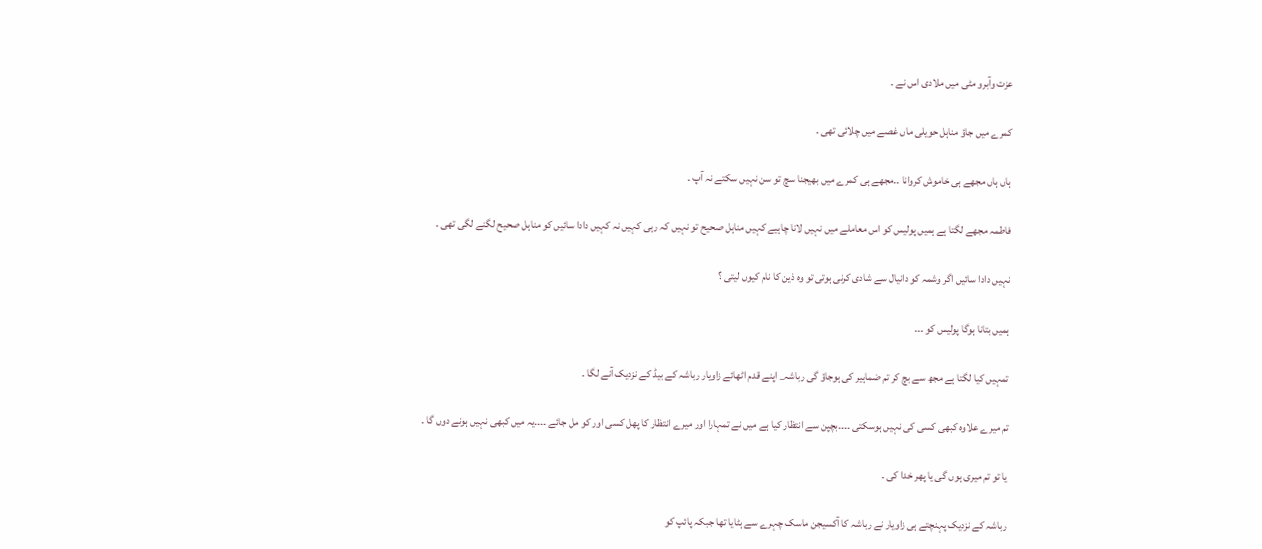عزت وآبرو مٹی میں ملادی اس نے ۔

کمرے میں جاؤ مناہل حویلی ماں غصے میں چلائی تھی ۔

ہاں ہاں مجھے ہی خاموش کروانا ۔۔مجھے ہی کمرے میں بھیجنا سچ تو سن نہیں سکتے نہ آپ ۔

فاطمہ مجھے لگتا ہے ہمیں پولیس کو اس معاملے میں نہیں لانا چاہیے کہیں مناہل صحیح تو نہیں کہ رہی کہیں نہ کہیں دادا سائیں کو مناہل صحیح لگنے لگی تھی ۔

نہیں دادا سائیں اگر وشمہ کو دانیال سے شادی کرنی ہوتی تو وہ ذین کا نام کیوں لیتی ؟

ہمیں بتانا ہوگا پولیس کو ۔۔۔

تمہیں کیا لگتا ہے مجھ سے بچ کر تم ضماہیر کی ہوجاؤ گی رباشہ_ اپنے قدم اٹھائے زاویار رباشہ کے بیڈ کے نزدیک آنے لگا ۔

تم میرے علاوہ کبھی کسی کی نہیں ہوسکتی ۔۔۔۔بچپن سے انتظار کیا ہے میں نے تمہارا اور میرے انتظار کا پھل کسی اور کو مل جائے ۔۔۔۔یہ میں کبھی نہیں ہونے دوں گا ۔

یا تو تم میری ہوں گی یا پھر خدا کی ۔

رباشہ کے نزدیک پہنچتے ہی زاویار نے رباشہ کا آکسیجن ماسک چہرے سے ہٹایا تھا جبکہ پائپ کو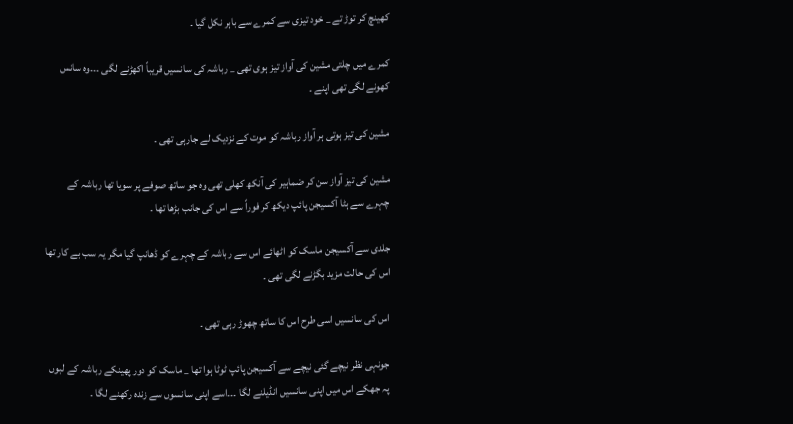کھینچ کر توڑ تے _ خود تیزی سے کمرے سے باہر نکل گیا ۔

کمرے میں چلتی مشین کی آواز تیز ہوی تھی _ رباشہ کی سانسیں قریباً اکھڑنے لگی ۔۔۔وہ سانس کھونے لگی تھی اپنے ۔

مشین کی تیز ہوتی ہر آواز رباشہ کو موت کے نزدیک لے جارہی تھی ۔

مشین کی تیز آواز سن کر ضماہیر کی آنکھ کھلی تھی وہ جو ساتھ صوفے پر سویا تھا رباشہ کے چہرے سے ہٹا آکسیجن پائپ دیکھ کر فوراً سے اس کی جانب بڑھا تھا ۔

جلدی سے آکسیجن ماسک کو اٹھائے اس سے رباشہ کے چہرے کو ڈھانپ گیا مگر یہ سب بے کار تھا اس کی حالت مزید بگڑنے لگی تھی ۔

اس کی سانسیں اسی طرح اس کا ساتھ چھوڑ رہی تھی ۔

جونہی نظر نیچے گئی نیچے سے آکسیجن پائپ ٹوٹا ہوا تھا _ ماسک کو دور پھینکے رباشہ کے لبوں پہ جھکے اس میں اپنی سانسیں انڈیلنے لگا ۔۔۔اسے اپنی سانسوں سے زندہ رکھنے لگا ۔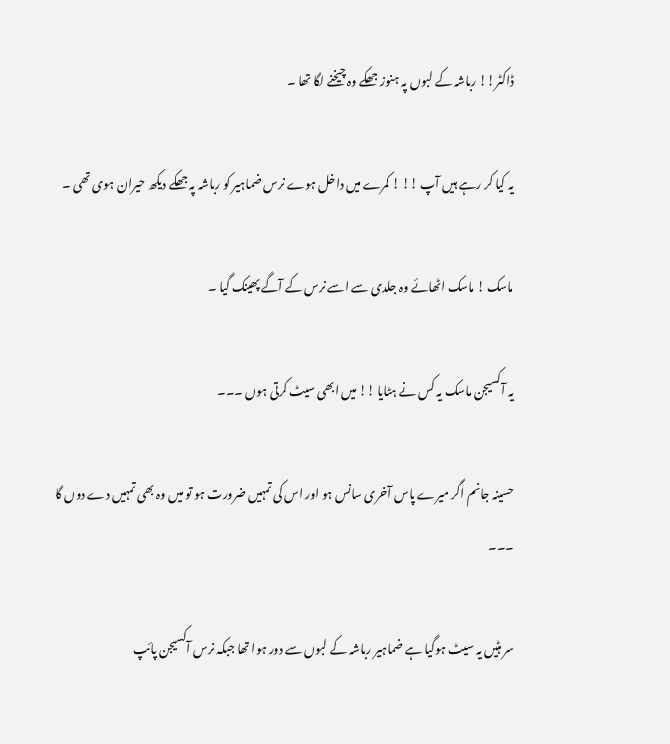ڈاکٹر!! رباشہ کے لبوں پہ ہنوز جھکے وہ چیخنے لگا تھا ۔

یہ کیا کر رہے ہیں آپ !! ! کمرے میں داخل ہوے نرس ضماہیر کو رباشہ پہ جھکے دیکھ حیران ہوی تھی ۔

ماسک ! ماسک اٹھائے وہ جلدی سے اسے نرس کے آگے پھینک گیا ۔

یہ آکسیجن ماسک یہ کس نے ہٹایا !! میں ابھی سیٹ کرتی ہوں ۔۔۔

حسینہ جانم اگر میرے پاس آخری سانس ہو اور اس کی تمہیں ضرورت ہو تو میں وہ بھی تمہیں دے دوں گا ۔۔۔

سر ہٹیں یہ سیٹ ہوگیا ہے ضماہیر رباشہ کے لبوں سے دور ہوا تھا جبکہ نرس آکسیجن پائپ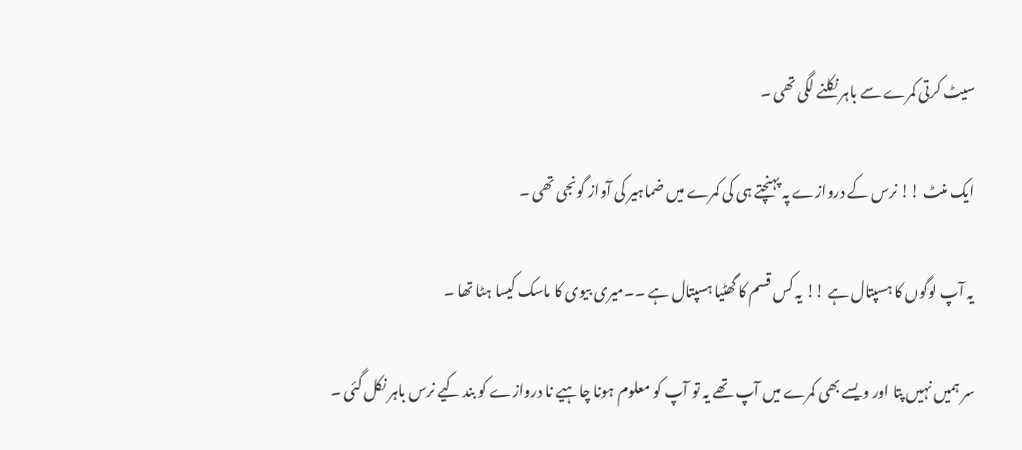سیٹ کرتی کمرے سے باہر نکلنے لگی تھی ۔

ایک منٹ !! نرس کے دروازے پہ پہنچتے ہی کی کمرے میں ضماہیر کی آواز گونجی تھی ۔

یہ آپ لوگوں کا ہسپتال ہے !! یہ کس قسم کا گھٹیا ہسپتال ہے ۔۔میری بیوی کا ماسک کیسا ہٹا تھا ۔

سر ہمیں نہیں پتا اور ویسے بھی کمرے میں آپ تھے یہ تو آپ کو معلوم ہونا چاہیے نا دروازے کو بند کیے نرس باہر نکل گئی ۔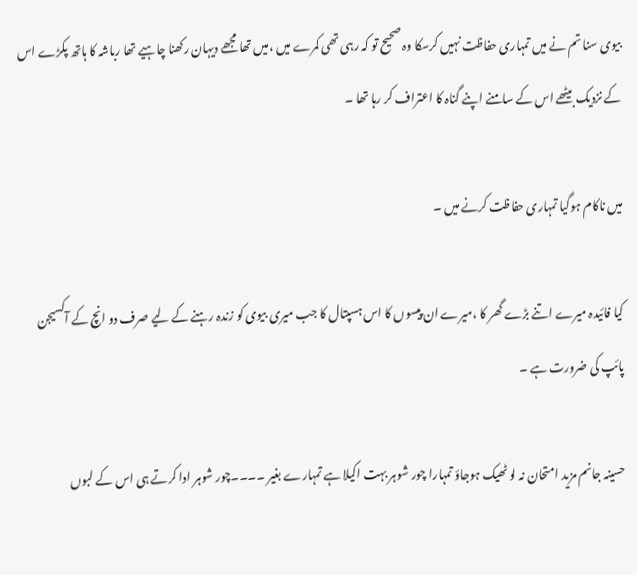بیوی سنا تم نے میں تمہاری حفاظت نہیں کرسکا وہ صحیح تو کہ رہی تھی کمرے میں ،میں تھا مجھے دیہان رکھنا چاہیے تھا رباشہ کا ہاتھ پکڑے اس کے نزدیک بیٹھے اس کے سامنے اپنے گناہ کا اعتراف کر رہا تھا ۔

میں ناکام ہوگیا تمہاری حفاظت کرنے میں ۔

کیا فائیدہ میرے اتنے بڑے گھر کا ،میرے ان پیسوں کا اس ہسپتال کا جب میری بیوی کو زندہ رہنے کے لیے صرف دو انچ کے آکسیجن پائپ کی ضرورت ہے ۔

حسینہ جانم مزید امتحان نہ لو ٹھیک ہوجاؤ تمہارا چور شوہر بہت اکیلا ہے تمہارے بغیر ۔۔۔۔چور شوہر ادا کرتے ہی اس کے لبوں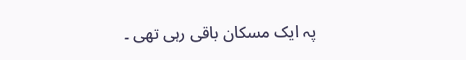پہ ایک مسکان باقی رہی تھی ۔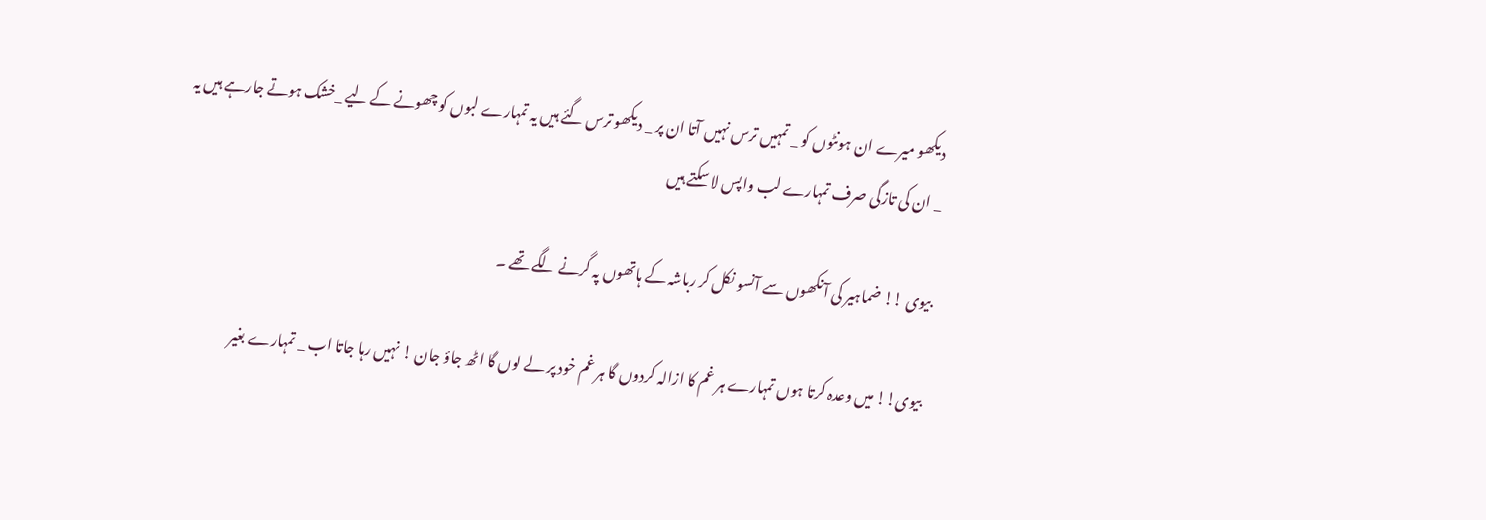دیکھو میرے ان ہونٹوں کو _ تمہیں ترس نہیں آتا ان پر _ دیکھو ترس گئے ہیں یہ تمہارے لبوں کو چھونے کے لیے _خشک ہوتے جارہے ہیں یہ _ ان کی تازگی صرف تمہارے لب واپس لا سکتے ہیں

بیوی !! ضماہیر کی آنکھوں سے آنسو نکل کر رباشہ کے ہاتھوں پہ گرنے لگے تھے ۔

بیوی!! میں وعدہ کرتا ہوں تمہارے ہر غم کا ازالہ کردوں گا ہر غم خود پر لے لوں گا اٹھ جاؤ جان ! نہیں رہا جاتا اب _ تمہارے بغیر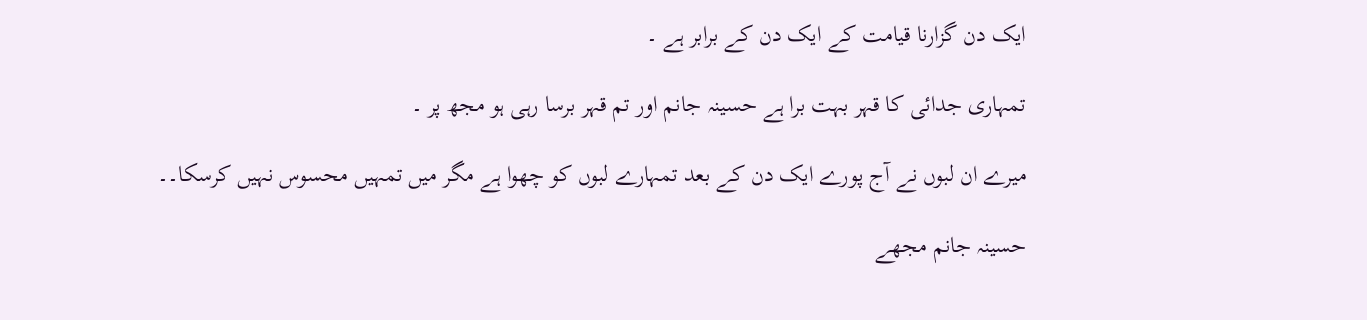ایک دن گزارنا قیامت کے ایک دن کے برابر ہے ۔

تمہاری جدائی کا قہر بہت برا ہے حسینہ جانم اور تم قہر برسا رہی ہو مجھ پر ۔

میرے ان لبوں نے آج پورے ایک دن کے بعد تمہارے لبوں کو چھوا ہے مگر میں تمہیں محسوس نہیں کرسکا۔۔

حسینہ جانم مجھے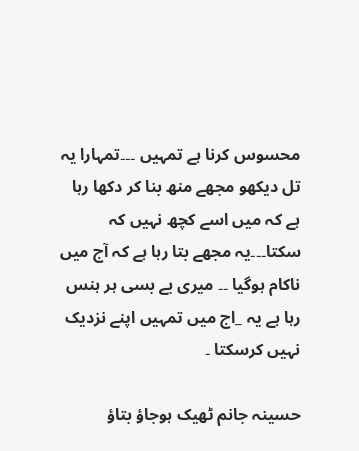محسوس کرنا ہے تمہیں ۔۔۔تمہارا یہ تل دیکھو مجھے منھ بنا کر دکھا رہا ہے کہ میں اسے کچھ نہیں کہ سکتا۔۔۔یہ مجھے بتا رہا ہے کہ آج میں ناکام ہوگیا ۔۔ میری بے بسی ہر ہنس رہا ہے یہ _اج میں تمہیں اپنے نزدیک نہیں کرسکتا ۔

حسینہ جانم ٹھیک ہوجاؤ بتاؤ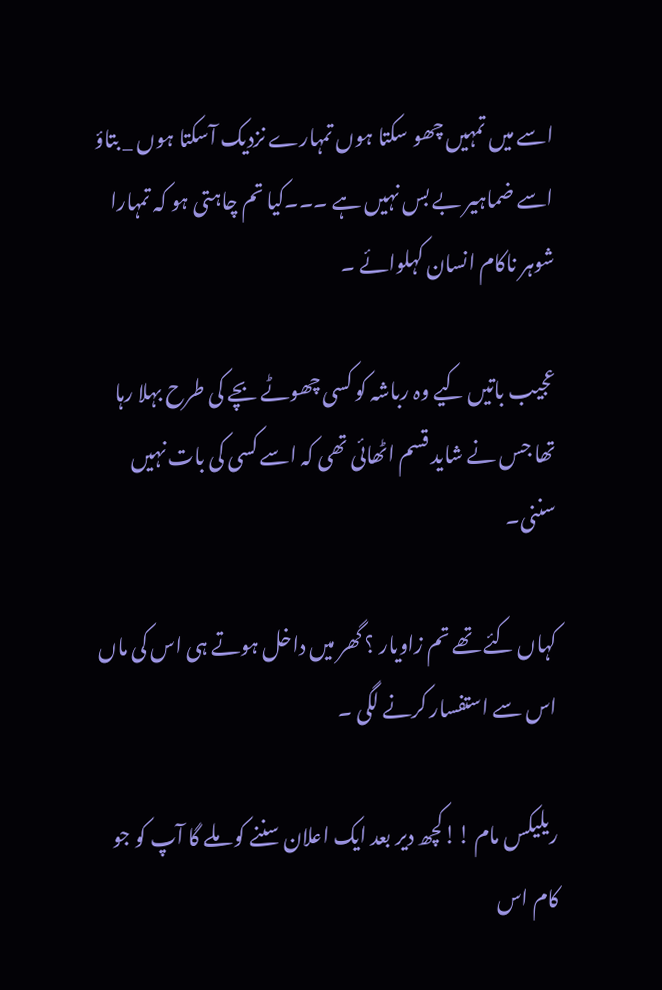اسے میں تمہیں چھو سکتا ہوں تمہارے نزدیک آسکتا ہوں _ بتاؤ اسے ضماہیر بے بس نہیں ہے ۔۔۔کیا تم چاہتی ہو کہ تمہارا شوہر ناکام انسان کہلوائے ۔

عجیب باتیں کیے وہ رباشہ کو کسی چھوٹے بچے کی طرح بہلا رہا تھا جس نے شاید قسم اٹھائی تھی کہ اسے کسی کی بات نہیں سننی۔

کہاں کئے تھے تم زاویار ؟ گھر میں داخل ہوتے ہی اس کی ماں اس سے استفسار کرنے لگی ۔

ریلیکس مام !!کچھ دیر بعد ایک اعلان سننے کو ملے گا آپ کو جو کام اس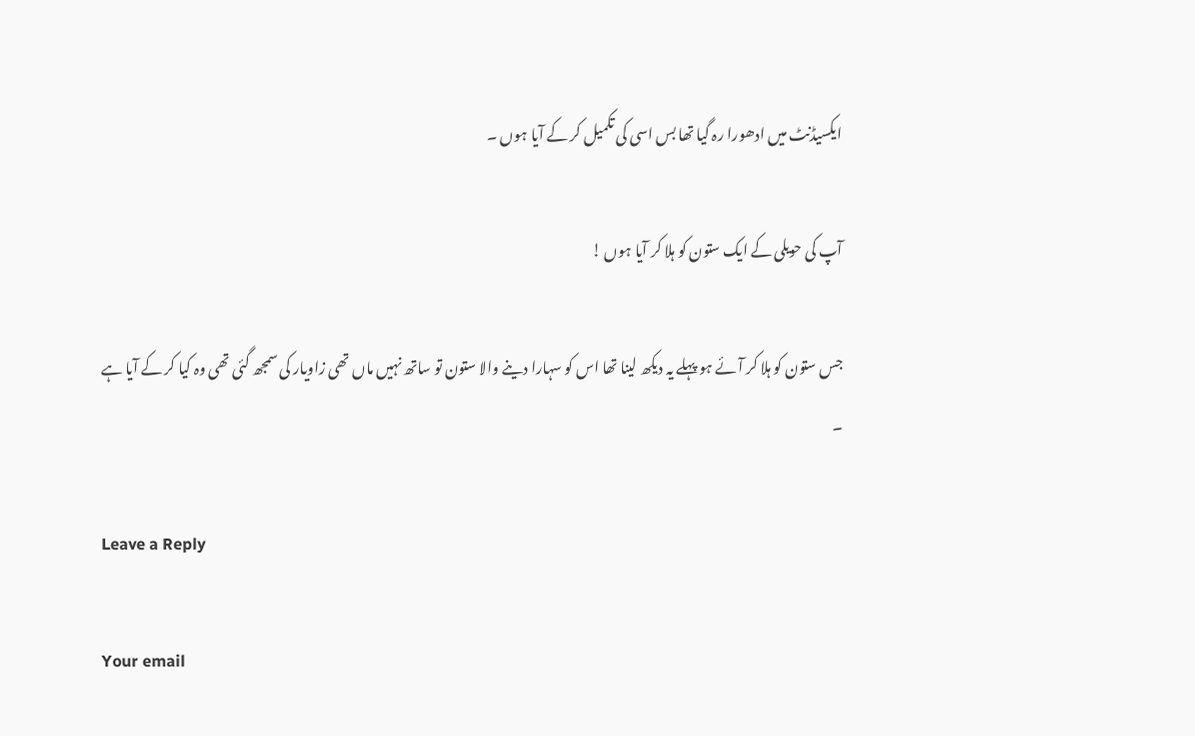ایکسیڈنٹ میں ادھورا رہ گیا تھا بس اسی کی تکمیل کر کے آیا ہوں ۔

آپ کی حویلی کے ایک ستون کو ہلا کر آیا ہوں !

جس ستون کو ہلا کر آئے ہو پہلے یہ دیکھ لینا تھا اس کو سہارا دینے والا ستون تو ساتھ نہیں ماں تھی زاویار کی سمجھ گئی تھی وہ کیا کر کے آیا ہے ۔

Leave a Reply

Your email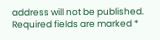address will not be published. Required fields are marked *